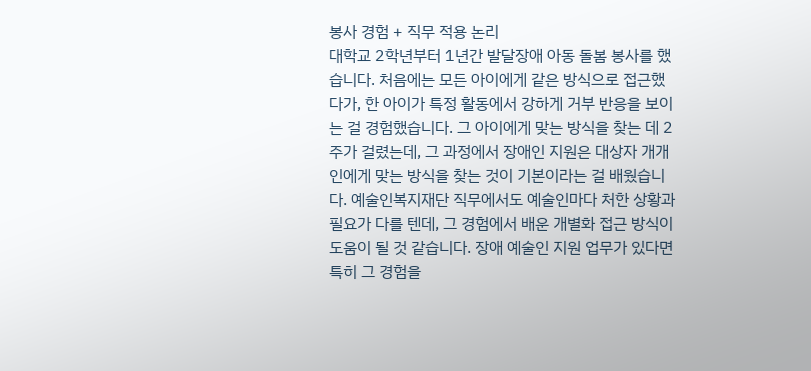봉사 경험 + 직무 적용 논리
대학교 2학년부터 1년간 발달장애 아동 돌봄 봉사를 했습니다. 처음에는 모든 아이에게 같은 방식으로 접근했다가, 한 아이가 특정 활동에서 강하게 거부 반응을 보이는 걸 경험했습니다. 그 아이에게 맞는 방식을 찾는 데 2주가 걸렸는데, 그 과정에서 장애인 지원은 대상자 개개인에게 맞는 방식을 찾는 것이 기본이라는 걸 배웠습니다. 예술인복지재단 직무에서도 예술인마다 처한 상황과 필요가 다를 텐데, 그 경험에서 배운 개별화 접근 방식이 도움이 될 것 같습니다. 장애 예술인 지원 업무가 있다면 특히 그 경험을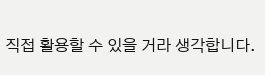직접 활용할 수 있을 거라 생각합니다.